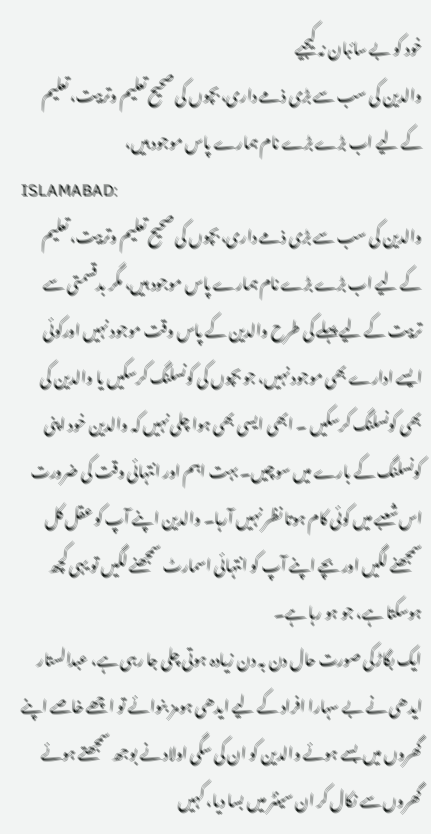خود کو بے سائبان نہ کیجیے
والدین کی سب سے بڑی ذمے داری، بچوں کی صحیح تعلیم وتربیت، تعلیم کے لیے اب بڑے بڑے نام ہمارے پاس موجود ہیں،
ISLAMABAD:
والدین کی سب سے بڑی ذمے داری، بچوں کی صحیح تعلیم وتربیت، تعلیم کے لیے اب بڑے بڑے نام ہمارے پاس موجود ہیں، مگر بدقسمتی سے تربیت کے لیے پہلے کی طرح والدین کے پاس وقت موجود نہیں اورکوئی ایسے ادارے بھی موجود نہیں، جو بچوں کی کونسلنگ کرسکیں یا والدین کی بھی کونسلنگ کرسکیں ۔ ابھی ایسی بھی ہوا چلی نہیں کہ والدین خود اپنی کونسلنگ کے بارے میں سوچیں۔ بہت اہم اور انتہائی وقت کی ضرورت اس شعبے میں کوئی کام ہوتا نظر نہیں آرہا۔ والدین اپنے آپ کو عقل کل سمجھنے لگیں اور بچے اپنے آپ کو انتہائی اسمارٹ سمجھنے لگیں تو یہی کچھ ہوسکتا ہے، جو ہو رہا ہے۔
ایک بگاڑکی صورت حال دن بہ دن زیادہ ہوتی چلی جا رہی ہے، عبدالستار ایدھی نے بے سہارا افراد کے لیے ایدھی ہومز بنوائے تو اچھے خاصے اپنے گھروں میں بسے ہوئے والدین کو ان کی سگی اولاد نے بوجھ سمجھتے ہوئے گھروں سے نکال کر ان سینٹر میں بسا دیا، کہیں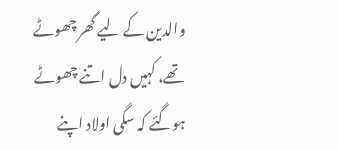والدین کے لیے گھر چھوٹے تھے، کہیں دل اتنے چھوٹے ہوگئے کہ سگی اولاد اپنے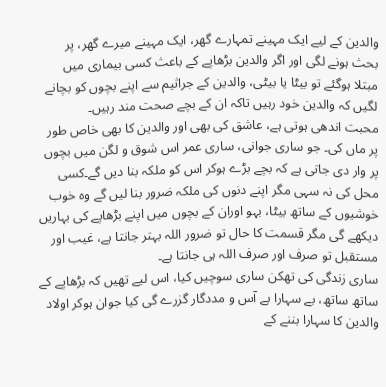والدین کے لیے ایک مہینے تمہارے گھر، ایک مہینے میرے گھر، پر بحث ہونے لگی اور اگر والدین بڑھاپے کے باعث کسی بیماری میں مبتلا ہوگئے تو بیٹا یا بیٹی، والدین کے جراثیم سے اپنے بچوں کو بچانے لگیں کہ والدین خود رہیں تاکہ ان کے بچے صحت مند رہیں۔
محبت اندھی ہوتی ہے، عاشق کی بھی اور والدین کا بھی خاص طور پر ماں کی۔ جو ساری جوانی، ساری عمر اس شوق و لگن میں بچوں پر وار دی جاتی ہے کہ بچے بڑے ہوکر اس کو ملکہ بنا دیں گے۔کسی محل کی نہ سہی مگر اپنے دنوں کی ملکہ ضرور بنا لیں گے وہ خوب خوشیوں کے ساتھ بیٹا، بہو اوران کے بچوں میں اپنے بڑھاپے کی بہاریں دیکھے گی مگر قسمت کا حال تو ضرور اللہ بہتر جانتا ہے، غیب اور مستقبل تو صرف اور صرف اللہ ہی جانتا ہے۔
ساری زندگی کی تھکن ساری سوچیں کیا، اس لیے تھیں کہ بڑھاپے کے ساتھ ساتھ، بے سہارا بے آس و مددگار گزرے گی کیا جوان ہوکر اولاد والدین کا سہارا بننے کے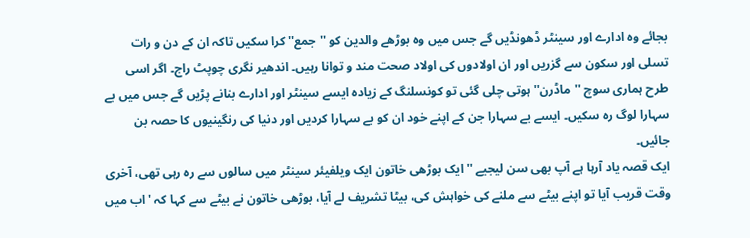بجائے وہ ادارے اور سینٹر ڈھونڈیں گے جس میں وہ بوڑھے والدین کو ''جمع'' کرا سکیں تاکہ ان کے دن و رات تسلی اور سکون سے گزریں اور ان اولادوں کی اولاد صحت مند و توانا رہیں۔ اندھیر نگری چوپٹ راج۔ اگر اسی طرح ہماری سوچ ''ماڈرن'' ہوتی چلی گئی تو کونسلنگ کے زیادہ ایسے سینٹر اور ادارے بنانے پڑیں گے جس میں بے سہارا لوگ رہ سکیں۔ ایسے بے سہارا جن کے اپنے خود ان کو بے سہارا کردیں اور دنیا کی رنگینیوں کا حصہ بن جائیں۔
ایک قصہ یاد آرہا ہے آپ بھی سن لیجیے ''ایک بوڑھی خاتون ایک ویلفیئر سینٹر میں سالوں سے رہ رہی تھی، آخری وقت قریب آیا تو اپنے بیٹے سے ملنے کی خواہش کی، بیٹا تشریف لے آیا، بوڑھی خاتون نے بیٹے سے کہا کہ 'اب میں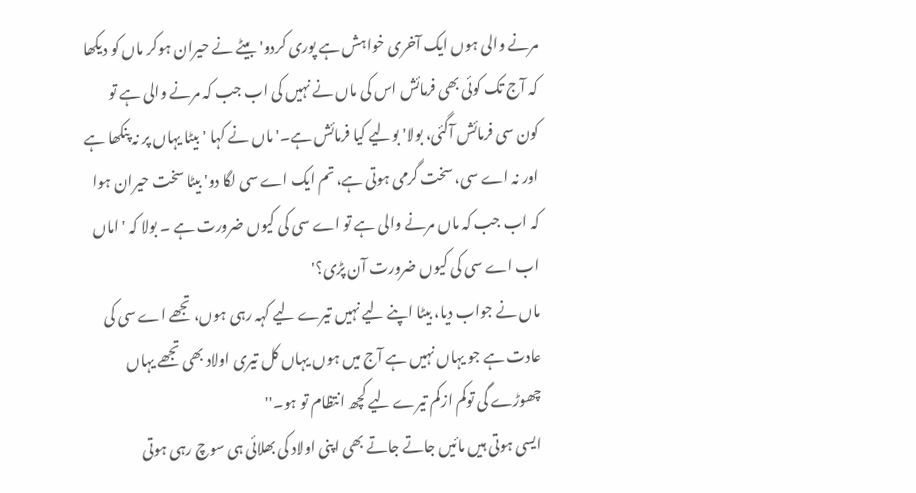مرنے والی ہوں ایک آخری خواہش ہے پوری کردو' بیٹے نے حیران ہوکر ماں کو دیکھا کہ آج تک کوئی بھی فرمائش اس کی ماں نے نہیں کی اب جب کہ مرنے والی ہے تو کون سی فرمائش آگئی، بولا' بولیے کیا فرمائش ہے۔' ماں نے کہا 'بیٹا یہاں پر نہ پنکھا ہے اور نہ اے سی، سخت گرمی ہوتی ہے، تم ایک اے سی لگا دو' بیٹا سخت حیران ہوا کہ اب جب کہ ماں مرنے والی ہے تو اے سی کی کیوں ضرورت ہے ۔ بولا کہ 'اماں اب اے سی کی کیوں ضرورت آن پڑی؟'
ماں نے جواب دیا، بیٹا اپنے لیے نہیں تیرے لیے کہہ رہی ہوں، تجھے اے سی کی عادت ہے جو یہاں نہیں ہے آج میں ہوں یہاں کل تیری اولاد بھی تجھے یہاں چھوڑے گی توکم ازکم تیرے لیے کچھ انتظام تو ہو۔''
ایسی ہوتی ہیں مائیں جاتے جاتے بھی اپنی اولاد کی بھلائی ہی سوچ رہی ہوتی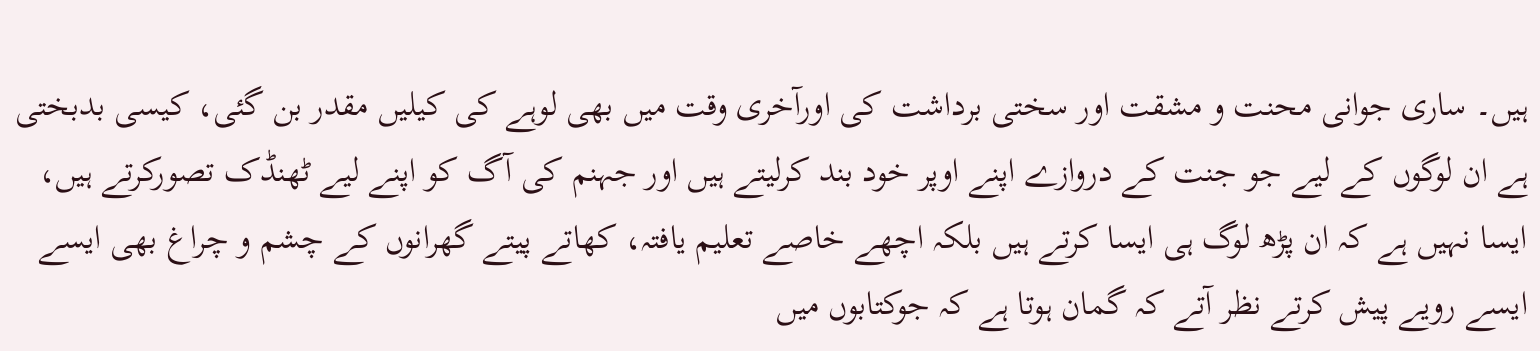ہیں۔ ساری جوانی محنت و مشقت اور سختی برداشت کی اورآخری وقت میں بھی لوہے کی کیلیں مقدر بن گئی، کیسی بدبختی ہے ان لوگوں کے لیے جو جنت کے دروازے اپنے اوپر خود بند کرلیتے ہیں اور جہنم کی آگ کو اپنے لیے ٹھنڈک تصورکرتے ہیں، ایسا نہیں ہے کہ ان پڑھ لوگ ہی ایسا کرتے ہیں بلکہ اچھے خاصے تعلیم یافتہ، کھاتے پیتے گھرانوں کے چشم و چراغ بھی ایسے ایسے رویے پیش کرتے نظر آتے کہ گمان ہوتا ہے کہ جوکتابوں میں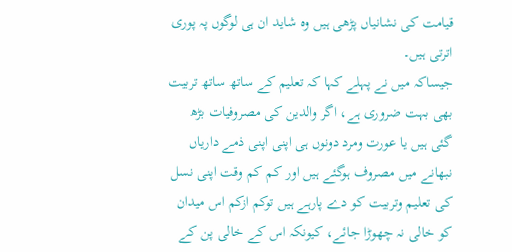قیامت کی نشانیاں پڑھی ہیں وہ شاید ان ہی لوگوں پہ پوری اترتی ہیں۔
جیساکہ میں نے پہلے کہا کہ تعلیم کے ساتھ ساتھ تربیت بھی بہت ضروری ہے، اگر والدین کی مصروفیات بڑھ گئی ہیں یا عورت ومرد دونوں ہی اپنی اپنی ذمے داریاں نبھانے میں مصروف ہوگئے ہیں اور کم کم وقت اپنی نسل کی تعلیم وتربیت کو دے پارہے ہیں توکم ازکم اس میدان کو خالی نہ چھوڑا جائے، کیونکہ اس کے خالی پن کے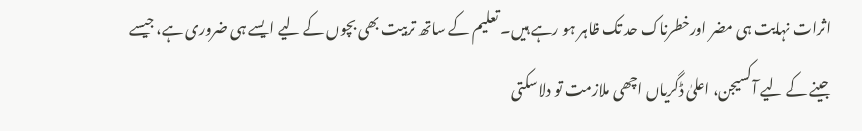اثرات نہایت ہی مضر اورخطرناک حد تک ظاہر ہو رہے ہیں۔ تعلیم کے ساتھ تربیت بھی بچوں کے لیے ایسے ہی ضروری ہے، جیسے جینے کے لیے آکسیجن، اعلیٰ ڈگریاں اچھی ملازمت تو دلاسکتی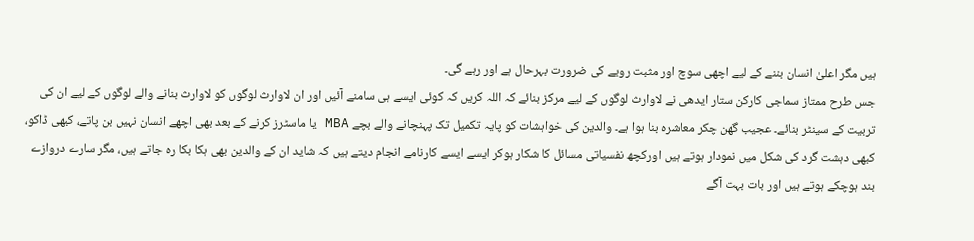ہیں مگر اعلیٰ انسان بننے کے لیے اچھی سوچ اور مثبت رویے کی ضرورت بہرحال ہے اور رہے گی۔
جس طرح ممتاز سماجی کارکن ستار ایدھی نے لاوارث لوگوں کے لیے مرکز بنائے کہ اللہ کریں کہ کوئی ایسے ہی سامنے آئیں اور ان لاوارث لوگوں کو لاوارث بنانے والے لوگوں کے لیے ان کی تربیت کے سینٹر بنائے۔ عجیب گھن چکر معاشرہ بنا ہوا ہے۔ والدین کی خواہشات کو پایہ تکمیل تک پہنچانے والے بچے MBA یا ماسٹرز کرنے کے بعد بھی اچھے انسان نہیں بن پاتے، کبھی ڈاکو، کبھی دہشت گرد کی شکل میں نمودار ہوتے ہیں اورکچھ نفسیاتی مسائل کا شکار ہوکر ایسے ایسے کارنامے انجام دیتے ہیں کہ شاید ان کے والدین بھی ہکا بکا رہ جاتے ہیں، مگر سارے دروازے بند ہوچکے ہوتے ہیں اور بات بہت آگے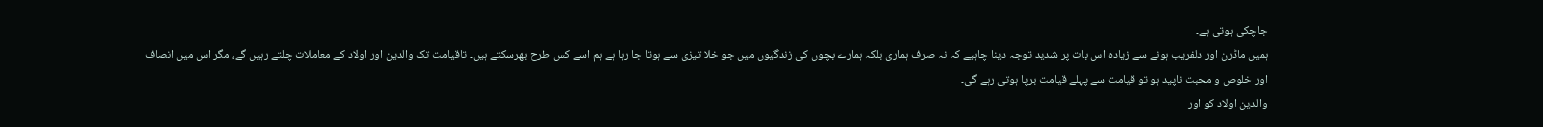جاچکی ہوتی ہے۔
ہمیں ماڈرن اور دلفریب ہونے سے زیادہ اس بات پر شدید توجہ دینا چاہیے کہ نہ صرف ہماری بلکہ ہمارے بچوں کی زندگیوں میں جو خلا تیزی سے ہوتا جا رہا ہے ہم اسے کس طرح بھرسکتے ہیں۔ تاقیامت تک والدین اور اولاد کے معاملات چلتے رہیں گے، مگر اس میں انصاف اور خلوص و محبت ناپید ہو تو قیامت سے پہلے قیامت برپا ہوتی رہے گی۔
والدین اولاد کو اور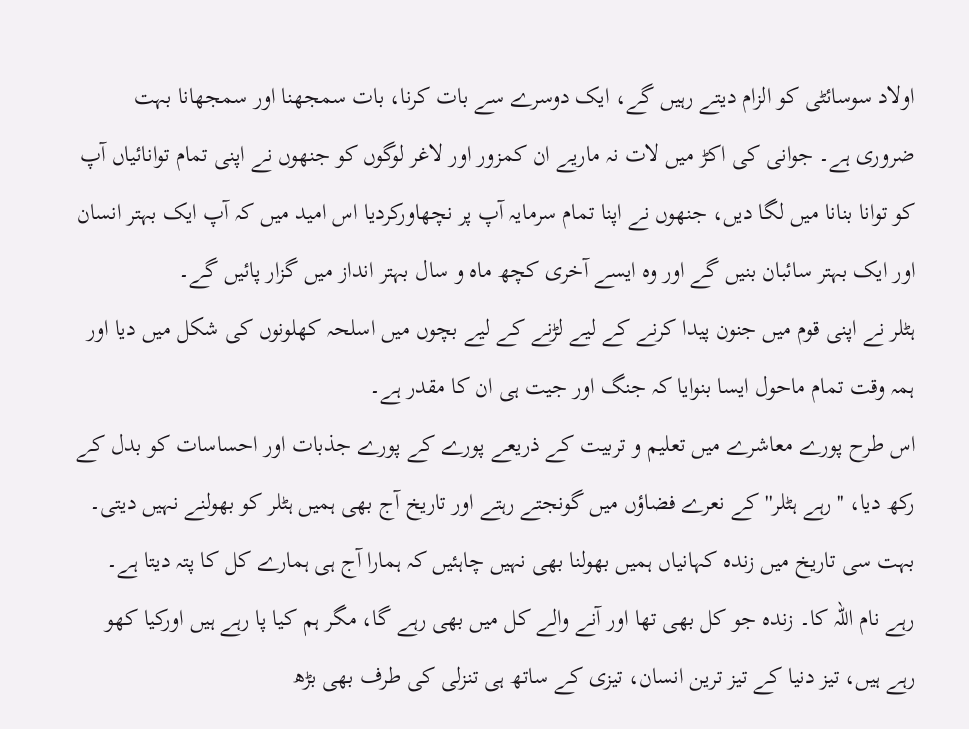اولاد سوسائٹی کو الزام دیتے رہیں گے، ایک دوسرے سے بات کرنا، بات سمجھنا اور سمجھانا بہت ضروری ہے۔ جوانی کی اکڑ میں لات نہ ماریے ان کمزور اور لاغر لوگوں کو جنھوں نے اپنی تمام توانائیاں آپ کو توانا بنانا میں لگا دیں، جنھوں نے اپنا تمام سرمایہ آپ پر نچھاورکردیا اس امید میں کہ آپ ایک بہتر انسان اور ایک بہتر سائبان بنیں گے اور وہ ایسے آخری کچھ ماہ و سال بہتر انداز میں گزار پائیں گے۔
ہٹلر نے اپنی قوم میں جنون پیدا کرنے کے لیے لڑنے کے لیے بچوں میں اسلحہ کھلونوں کی شکل میں دیا اور ہمہ وقت تمام ماحول ایسا بنوایا کہ جنگ اور جیت ہی ان کا مقدر ہے۔
اس طرح پورے معاشرے میں تعلیم و تربیت کے ذریعے پورے کے پورے جذبات اور احساسات کو بدل کے رکھ دیا، ''رہے ہٹلر'' کے نعرے فضاؤں میں گونجتے رہتے اور تاریخ آج بھی ہمیں ہٹلر کو بھولنے نہیں دیتی۔
بہت سی تاریخ میں زندہ کہانیاں ہمیں بھولنا بھی نہیں چاہئیں کہ ہمارا آج ہی ہمارے کل کا پتہ دیتا ہے۔ رہے نام اللہ کا۔ زندہ جو کل بھی تھا اور آنے والے کل میں بھی رہے گا، مگر ہم کیا پا رہے ہیں اورکیا کھو رہے ہیں، تیز دنیا کے تیز ترین انسان، تیزی کے ساتھ ہی تنزلی کی طرف بھی بڑھ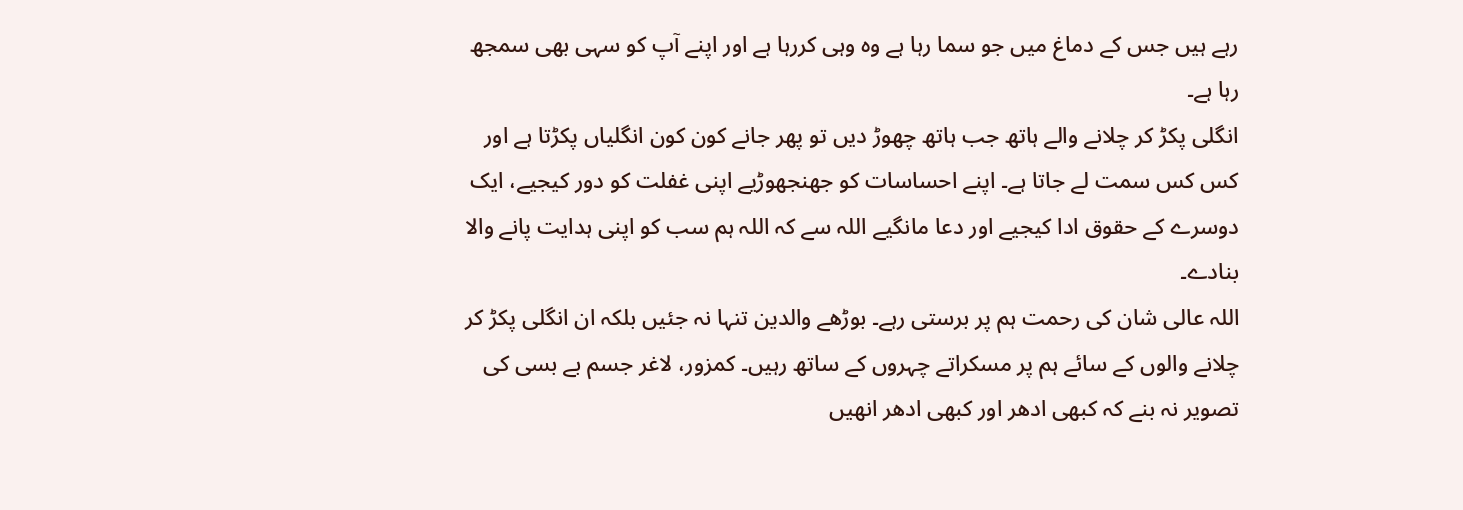رہے ہیں جس کے دماغ میں جو سما رہا ہے وہ وہی کررہا ہے اور اپنے آپ کو سہی بھی سمجھ رہا ہے۔
انگلی پکڑ کر چلانے والے ہاتھ جب ہاتھ چھوڑ دیں تو پھر جانے کون کون انگلیاں پکڑتا ہے اور کس کس سمت لے جاتا ہے۔ اپنے احساسات کو جھنجھوڑیے اپنی غفلت کو دور کیجیے، ایک دوسرے کے حقوق ادا کیجیے اور دعا مانگیے اللہ سے کہ اللہ ہم سب کو اپنی ہدایت پانے والا بنادے۔
اللہ عالی شان کی رحمت ہم پر برستی رہے۔ بوڑھے والدین تنہا نہ جئیں بلکہ ان انگلی پکڑ کر چلانے والوں کے سائے ہم پر مسکراتے چہروں کے ساتھ رہیں۔ کمزور، لاغر جسم بے بسی کی تصویر نہ بنے کہ کبھی ادھر اور کبھی ادھر انھیں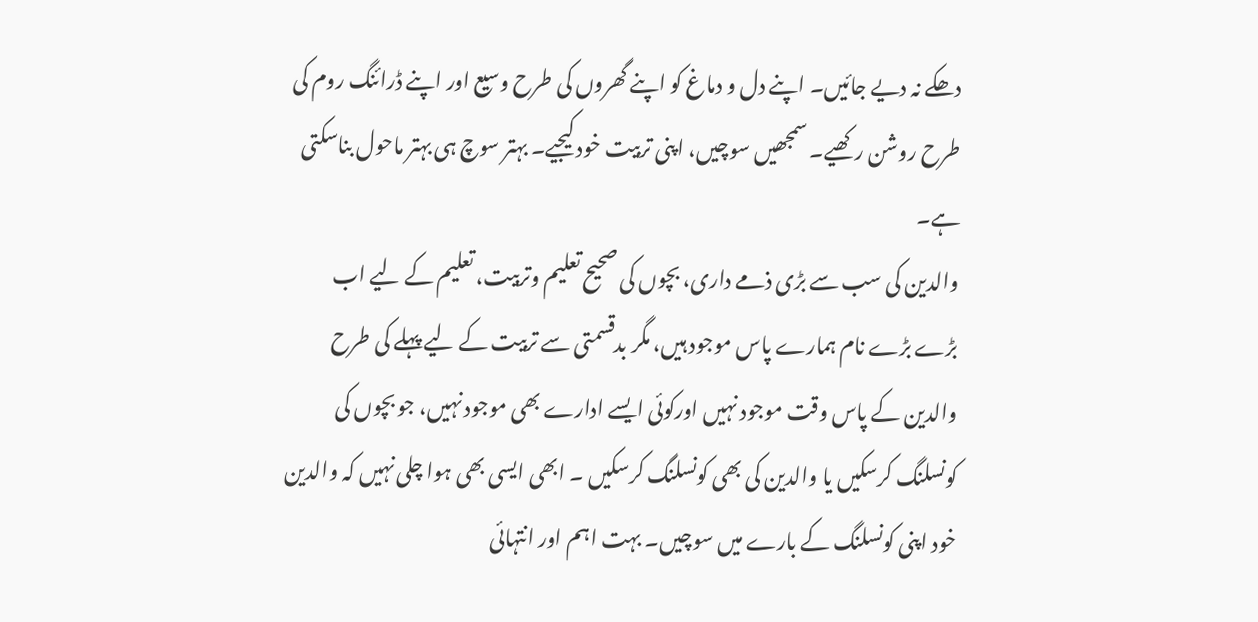دھکے نہ دیے جائیں۔ اپنے دل و دماغ کو اپنے گھروں کی طرح وسیع اور اپنے ڈرائنگ روم کی طرح روشن رکھیے۔ سمجھیں سوچیں، اپنی تربیت خود کیجیے۔ بہتر سوچ ہی بہتر ماحول بناسکتی ہے۔
والدین کی سب سے بڑی ذمے داری، بچوں کی صحیح تعلیم وتربیت، تعلیم کے لیے اب بڑے بڑے نام ہمارے پاس موجود ہیں، مگر بدقسمتی سے تربیت کے لیے پہلے کی طرح والدین کے پاس وقت موجود نہیں اورکوئی ایسے ادارے بھی موجود نہیں، جو بچوں کی کونسلنگ کرسکیں یا والدین کی بھی کونسلنگ کرسکیں ۔ ابھی ایسی بھی ہوا چلی نہیں کہ والدین خود اپنی کونسلنگ کے بارے میں سوچیں۔ بہت اہم اور انتہائی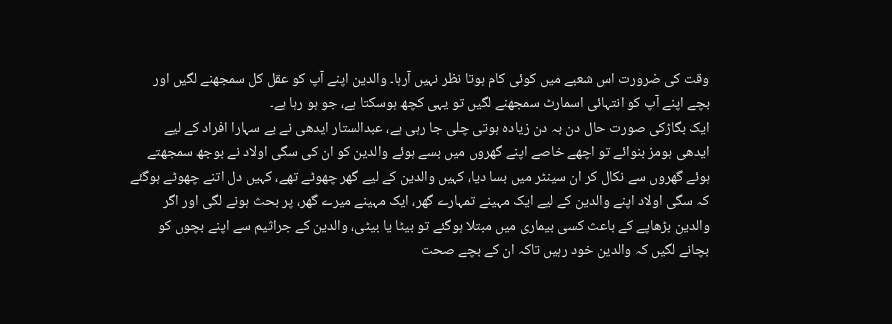وقت کی ضرورت اس شعبے میں کوئی کام ہوتا نظر نہیں آرہا۔ والدین اپنے آپ کو عقل کل سمجھنے لگیں اور بچے اپنے آپ کو انتہائی اسمارٹ سمجھنے لگیں تو یہی کچھ ہوسکتا ہے، جو ہو رہا ہے۔
ایک بگاڑکی صورت حال دن بہ دن زیادہ ہوتی چلی جا رہی ہے، عبدالستار ایدھی نے بے سہارا افراد کے لیے ایدھی ہومز بنوائے تو اچھے خاصے اپنے گھروں میں بسے ہوئے والدین کو ان کی سگی اولاد نے بوجھ سمجھتے ہوئے گھروں سے نکال کر ان سینٹر میں بسا دیا، کہیں والدین کے لیے گھر چھوٹے تھے، کہیں دل اتنے چھوٹے ہوگئے کہ سگی اولاد اپنے والدین کے لیے ایک مہینے تمہارے گھر، ایک مہینے میرے گھر، پر بحث ہونے لگی اور اگر والدین بڑھاپے کے باعث کسی بیماری میں مبتلا ہوگئے تو بیٹا یا بیٹی، والدین کے جراثیم سے اپنے بچوں کو بچانے لگیں کہ والدین خود رہیں تاکہ ان کے بچے صحت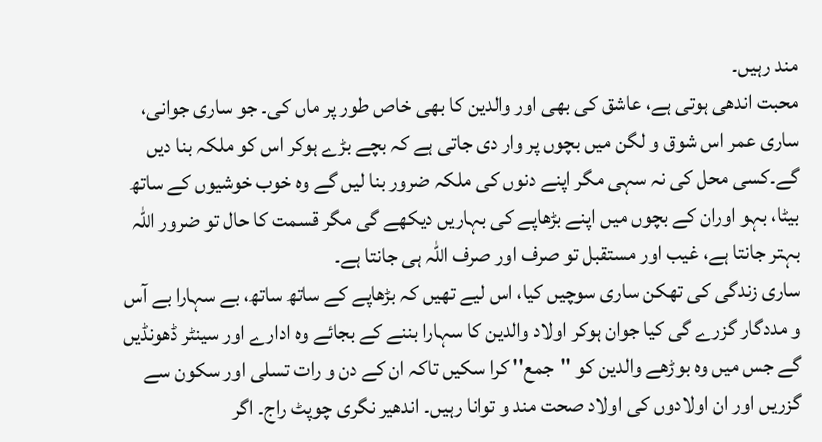مند رہیں۔
محبت اندھی ہوتی ہے، عاشق کی بھی اور والدین کا بھی خاص طور پر ماں کی۔ جو ساری جوانی، ساری عمر اس شوق و لگن میں بچوں پر وار دی جاتی ہے کہ بچے بڑے ہوکر اس کو ملکہ بنا دیں گے۔کسی محل کی نہ سہی مگر اپنے دنوں کی ملکہ ضرور بنا لیں گے وہ خوب خوشیوں کے ساتھ بیٹا، بہو اوران کے بچوں میں اپنے بڑھاپے کی بہاریں دیکھے گی مگر قسمت کا حال تو ضرور اللہ بہتر جانتا ہے، غیب اور مستقبل تو صرف اور صرف اللہ ہی جانتا ہے۔
ساری زندگی کی تھکن ساری سوچیں کیا، اس لیے تھیں کہ بڑھاپے کے ساتھ ساتھ، بے سہارا بے آس و مددگار گزرے گی کیا جوان ہوکر اولاد والدین کا سہارا بننے کے بجائے وہ ادارے اور سینٹر ڈھونڈیں گے جس میں وہ بوڑھے والدین کو ''جمع'' کرا سکیں تاکہ ان کے دن و رات تسلی اور سکون سے گزریں اور ان اولادوں کی اولاد صحت مند و توانا رہیں۔ اندھیر نگری چوپٹ راج۔ اگر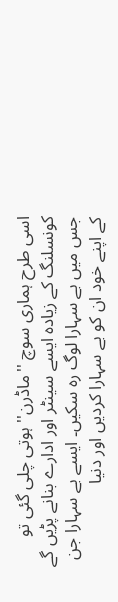اسی طرح ہماری سوچ ''ماڈرن'' ہوتی چلی گئی تو کونسلنگ کے زیادہ ایسے سینٹر اور ادارے بنانے پڑیں گے جس میں بے سہارا لوگ رہ سکیں۔ ایسے بے سہارا جن کے اپنے خود ان کو بے سہارا کردیں اور دنیا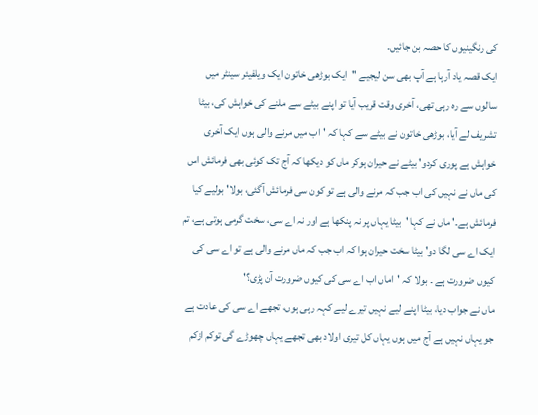کی رنگینیوں کا حصہ بن جائیں۔
ایک قصہ یاد آرہا ہے آپ بھی سن لیجیے ''ایک بوڑھی خاتون ایک ویلفیئر سینٹر میں سالوں سے رہ رہی تھی، آخری وقت قریب آیا تو اپنے بیٹے سے ملنے کی خواہش کی، بیٹا تشریف لے آیا، بوڑھی خاتون نے بیٹے سے کہا کہ 'اب میں مرنے والی ہوں ایک آخری خواہش ہے پوری کردو' بیٹے نے حیران ہوکر ماں کو دیکھا کہ آج تک کوئی بھی فرمائش اس کی ماں نے نہیں کی اب جب کہ مرنے والی ہے تو کون سی فرمائش آگئی، بولا' بولیے کیا فرمائش ہے۔' ماں نے کہا 'بیٹا یہاں پر نہ پنکھا ہے اور نہ اے سی، سخت گرمی ہوتی ہے، تم ایک اے سی لگا دو' بیٹا سخت حیران ہوا کہ اب جب کہ ماں مرنے والی ہے تو اے سی کی کیوں ضرورت ہے ۔ بولا کہ 'اماں اب اے سی کی کیوں ضرورت آن پڑی؟'
ماں نے جواب دیا، بیٹا اپنے لیے نہیں تیرے لیے کہہ رہی ہوں، تجھے اے سی کی عادت ہے جو یہاں نہیں ہے آج میں ہوں یہاں کل تیری اولاد بھی تجھے یہاں چھوڑے گی توکم ازکم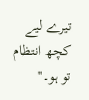تیرے لیے کچھ انتظام تو ہو۔''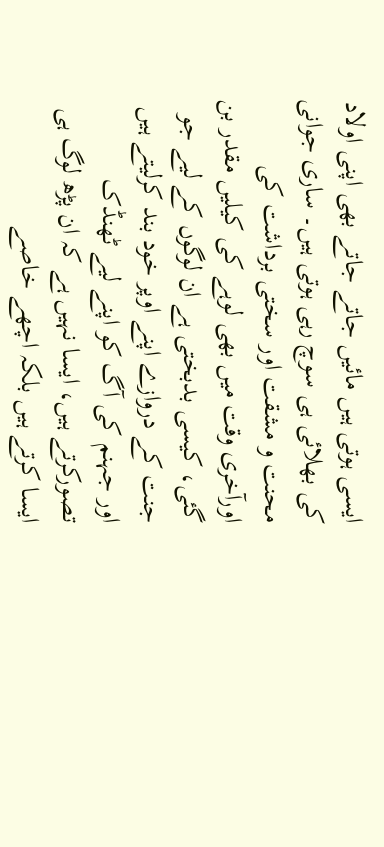ایسی ہوتی ہیں مائیں جاتے جاتے بھی اپنی اولاد کی بھلائی ہی سوچ رہی ہوتی ہیں۔ ساری جوانی محنت و مشقت اور سختی برداشت کی اورآخری وقت میں بھی لوہے کی کیلیں مقدر بن گئی، کیسی بدبختی ہے ان لوگوں کے لیے جو جنت کے دروازے اپنے اوپر خود بند کرلیتے ہیں اور جہنم کی آگ کو اپنے لیے ٹھنڈک تصورکرتے ہیں، ایسا نہیں ہے کہ ان پڑھ لوگ ہی ایسا کرتے ہیں بلکہ اچھے خاصے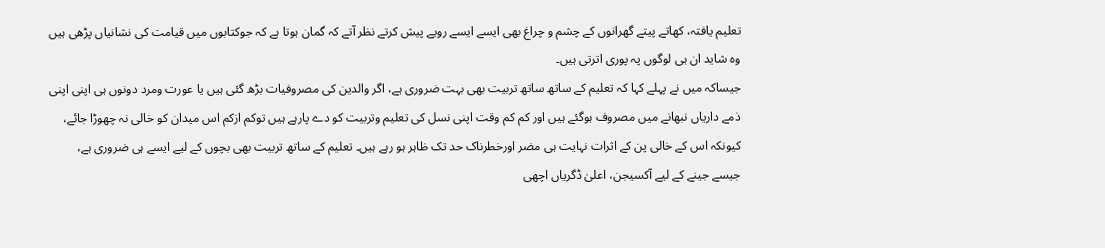تعلیم یافتہ، کھاتے پیتے گھرانوں کے چشم و چراغ بھی ایسے ایسے رویے پیش کرتے نظر آتے کہ گمان ہوتا ہے کہ جوکتابوں میں قیامت کی نشانیاں پڑھی ہیں وہ شاید ان ہی لوگوں پہ پوری اترتی ہیں۔
جیساکہ میں نے پہلے کہا کہ تعلیم کے ساتھ ساتھ تربیت بھی بہت ضروری ہے، اگر والدین کی مصروفیات بڑھ گئی ہیں یا عورت ومرد دونوں ہی اپنی اپنی ذمے داریاں نبھانے میں مصروف ہوگئے ہیں اور کم کم وقت اپنی نسل کی تعلیم وتربیت کو دے پارہے ہیں توکم ازکم اس میدان کو خالی نہ چھوڑا جائے، کیونکہ اس کے خالی پن کے اثرات نہایت ہی مضر اورخطرناک حد تک ظاہر ہو رہے ہیں۔ تعلیم کے ساتھ تربیت بھی بچوں کے لیے ایسے ہی ضروری ہے، جیسے جینے کے لیے آکسیجن، اعلیٰ ڈگریاں اچھی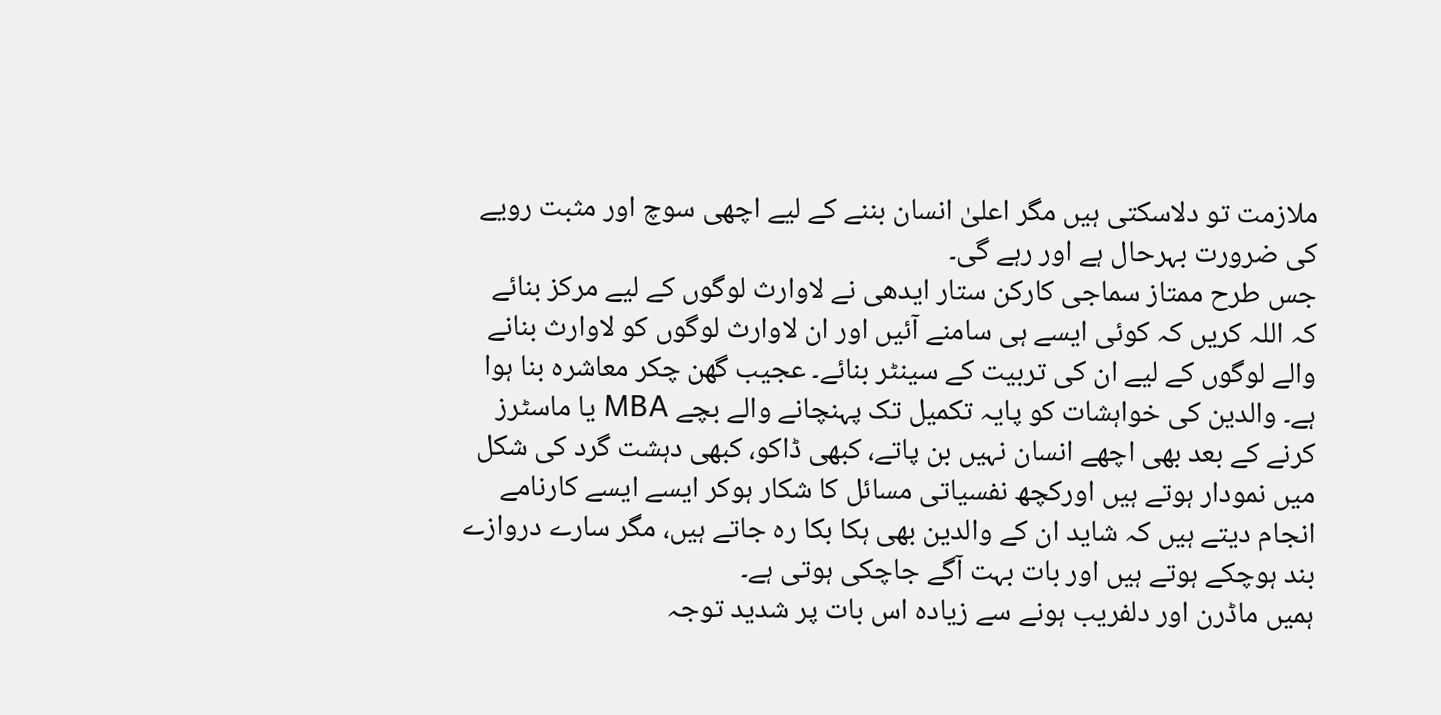ملازمت تو دلاسکتی ہیں مگر اعلیٰ انسان بننے کے لیے اچھی سوچ اور مثبت رویے کی ضرورت بہرحال ہے اور رہے گی۔
جس طرح ممتاز سماجی کارکن ستار ایدھی نے لاوارث لوگوں کے لیے مرکز بنائے کہ اللہ کریں کہ کوئی ایسے ہی سامنے آئیں اور ان لاوارث لوگوں کو لاوارث بنانے والے لوگوں کے لیے ان کی تربیت کے سینٹر بنائے۔ عجیب گھن چکر معاشرہ بنا ہوا ہے۔ والدین کی خواہشات کو پایہ تکمیل تک پہنچانے والے بچے MBA یا ماسٹرز کرنے کے بعد بھی اچھے انسان نہیں بن پاتے، کبھی ڈاکو، کبھی دہشت گرد کی شکل میں نمودار ہوتے ہیں اورکچھ نفسیاتی مسائل کا شکار ہوکر ایسے ایسے کارنامے انجام دیتے ہیں کہ شاید ان کے والدین بھی ہکا بکا رہ جاتے ہیں، مگر سارے دروازے بند ہوچکے ہوتے ہیں اور بات بہت آگے جاچکی ہوتی ہے۔
ہمیں ماڈرن اور دلفریب ہونے سے زیادہ اس بات پر شدید توجہ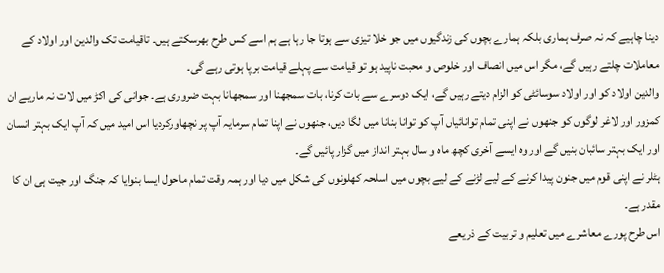دینا چاہیے کہ نہ صرف ہماری بلکہ ہمارے بچوں کی زندگیوں میں جو خلا تیزی سے ہوتا جا رہا ہے ہم اسے کس طرح بھرسکتے ہیں۔ تاقیامت تک والدین اور اولاد کے معاملات چلتے رہیں گے، مگر اس میں انصاف اور خلوص و محبت ناپید ہو تو قیامت سے پہلے قیامت برپا ہوتی رہے گی۔
والدین اولاد کو اور اولاد سوسائٹی کو الزام دیتے رہیں گے، ایک دوسرے سے بات کرنا، بات سمجھنا اور سمجھانا بہت ضروری ہے۔ جوانی کی اکڑ میں لات نہ ماریے ان کمزور اور لاغر لوگوں کو جنھوں نے اپنی تمام توانائیاں آپ کو توانا بنانا میں لگا دیں، جنھوں نے اپنا تمام سرمایہ آپ پر نچھاورکردیا اس امید میں کہ آپ ایک بہتر انسان اور ایک بہتر سائبان بنیں گے اور وہ ایسے آخری کچھ ماہ و سال بہتر انداز میں گزار پائیں گے۔
ہٹلر نے اپنی قوم میں جنون پیدا کرنے کے لیے لڑنے کے لیے بچوں میں اسلحہ کھلونوں کی شکل میں دیا اور ہمہ وقت تمام ماحول ایسا بنوایا کہ جنگ اور جیت ہی ان کا مقدر ہے۔
اس طرح پورے معاشرے میں تعلیم و تربیت کے ذریعے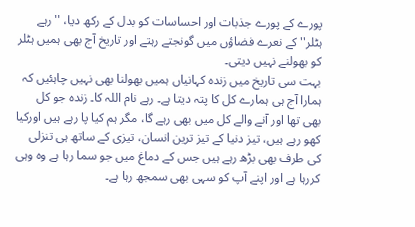پورے کے پورے جذبات اور احساسات کو بدل کے رکھ دیا، ''رہے ہٹلر'' کے نعرے فضاؤں میں گونجتے رہتے اور تاریخ آج بھی ہمیں ہٹلر کو بھولنے نہیں دیتی۔
بہت سی تاریخ میں زندہ کہانیاں ہمیں بھولنا بھی نہیں چاہئیں کہ ہمارا آج ہی ہمارے کل کا پتہ دیتا ہے۔ رہے نام اللہ کا۔ زندہ جو کل بھی تھا اور آنے والے کل میں بھی رہے گا، مگر ہم کیا پا رہے ہیں اورکیا کھو رہے ہیں، تیز دنیا کے تیز ترین انسان، تیزی کے ساتھ ہی تنزلی کی طرف بھی بڑھ رہے ہیں جس کے دماغ میں جو سما رہا ہے وہ وہی کررہا ہے اور اپنے آپ کو سہی بھی سمجھ رہا ہے۔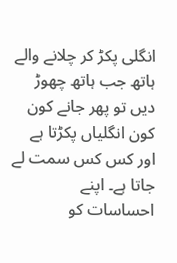انگلی پکڑ کر چلانے والے ہاتھ جب ہاتھ چھوڑ دیں تو پھر جانے کون کون انگلیاں پکڑتا ہے اور کس کس سمت لے جاتا ہے۔ اپنے احساسات کو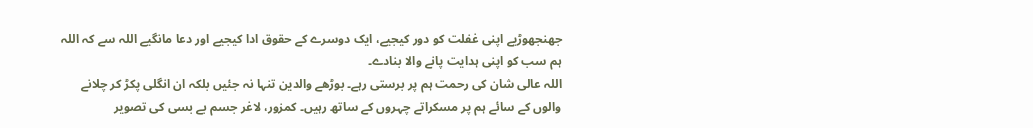جھنجھوڑیے اپنی غفلت کو دور کیجیے، ایک دوسرے کے حقوق ادا کیجیے اور دعا مانگیے اللہ سے کہ اللہ ہم سب کو اپنی ہدایت پانے والا بنادے۔
اللہ عالی شان کی رحمت ہم پر برستی رہے۔ بوڑھے والدین تنہا نہ جئیں بلکہ ان انگلی پکڑ کر چلانے والوں کے سائے ہم پر مسکراتے چہروں کے ساتھ رہیں۔ کمزور، لاغر جسم بے بسی کی تصویر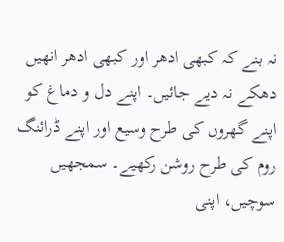نہ بنے کہ کبھی ادھر اور کبھی ادھر انھیں دھکے نہ دیے جائیں۔ اپنے دل و دماغ کو اپنے گھروں کی طرح وسیع اور اپنے ڈرائنگ روم کی طرح روشن رکھیے۔ سمجھیں سوچیں، اپنی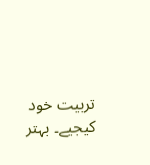تربیت خود کیجیے۔ بہتر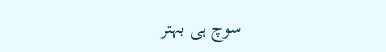سوچ ہی بہتر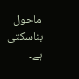ماحول بناسکتی ہے۔